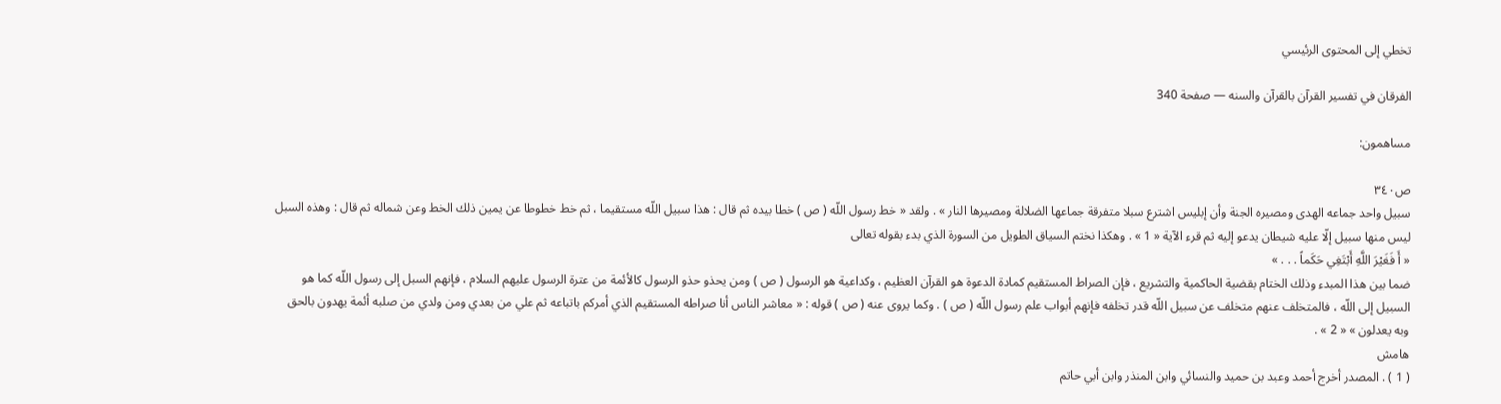تخطي إلى المحتوى الرئيسي

الفرقان في تفسير القرآن بالقرآن والسنه — صفحة 340

مساهمون:

ص٣٤٠
سبيل واحد جماعه الهدى ومصيره الجنة وأن إبليس اشترع سبلا متفرقة جماعها الضلالة ومصيرها النار » . ولقد « خط رسول اللّه ( ص ) خطا بيده ثم قال : هذا سبيل اللّه مستقيما ، ثم خط خطوطا عن يمين ذلك الخط وعن شماله ثم قال : وهذه السبل ليس منها سبيل إلّا عليه شيطان يدعو إليه ثم قرء الآية « 1 » . وهكذا نختم السياق الطويل من السورة الذي بدء بقوله تعالى
« أَ فَغَيْرَ اللَّهِ أَبْتَغِي حَكَماً . . . »
ضما بين هذا المبدء وذلك الختام بقضية الحاكمية والتشريع ، فإن الصراط المستقيم كمادة الدعوة هو القرآن العظيم ، وكداعية هو الرسول ( ص ) ومن يحذو حذو الرسول كالأئمة من عترة الرسول عليهم السلام ، فإنهم السبل إلى رسول اللّه كما هو السبيل إلى اللّه ، فالمتخلف عنهم متخلف عن سبيل اللّه قدر تخلفه فإنهم أبواب علم رسول اللّه ( ص ) . وكما يروى عنه ( ص ) قوله : « معاشر الناس أنا صراطه المستقيم الذي أمركم باتباعه ثم علي من بعدي ومن ولدي من صلبه أئمة يهدون بالحق وبه يعدلون » « 2 » .
هامش
( 1 ) . المصدر أخرج أحمد وعبد بن حميد والنسائي وابن المنذر وابن أبي حاتم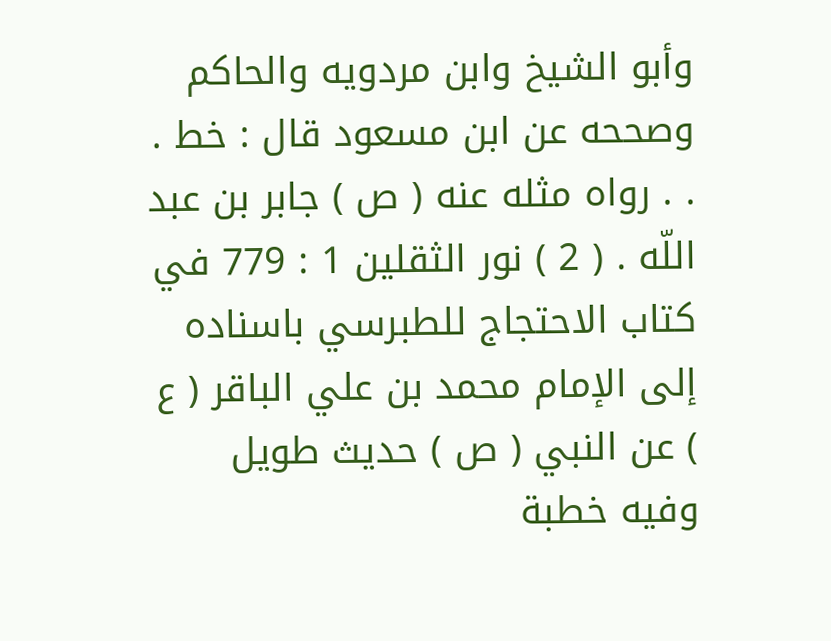وأبو الشيخ وابن مردويه والحاكم وصححه عن ابن مسعود قال : خط . . . رواه مثله عنه ( ص ) جابر بن عبد اللّه . ( 2 ) نور الثقلين 1 : 779 في كتاب الاحتجاج للطبرسي باسناده إلى الإمام محمد بن علي الباقر ( ع ) عن النبي ( ص ) حديث طويل وفيه خطبة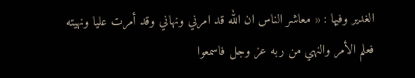الغدير وفيها : « معاشر الناس ان الله قد امرني ونهاني وقد أمرت عليا ونهيته فعلم الأمر والنهي من ربه عز وجل فاسمعوا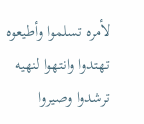لأمره تسلموا وأطيعوه تهتدوا وانتهوا لنهيه ترشدوا وصيروا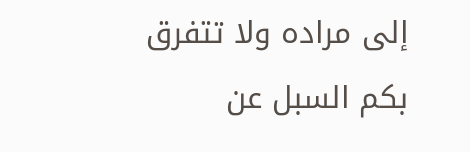إلى مراده ولا تتفرق بكم السبل عن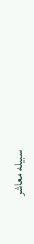سبيله معاشر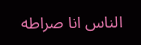الناس انا صراطه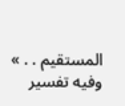المستقيم . . » وفيه تفسير